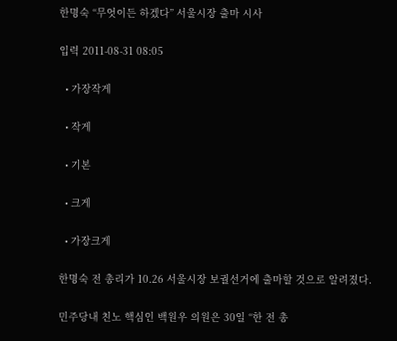한명숙 “무엇이든 하겠다” 서울시장 출마 시사

입력 2011-08-31 08:05

  • 가장작게

  • 작게

  • 기본

  • 크게

  • 가장크게

한명숙 전 총리가 10.26 서울시장 보궐선거에 출마할 것으로 알려졌다.

민주당내 친노 핵심인 백원우 의원은 30일 “한 전 총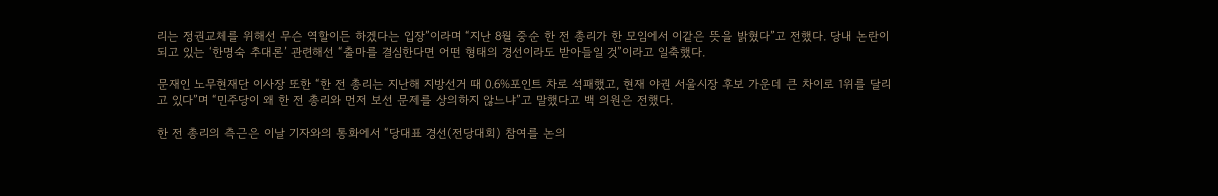리는 정권교체를 위해선 무슨 역할이든 하겠다는 입장”이라며 “지난 8월 중순 한 전 총리가 한 모임에서 이같은 뜻을 밝혔다”고 전했다. 당내 논란이 되고 있는 ‘한명숙 추대론’ 관련해선 “출마를 결심한다면 어떤 형태의 경선이라도 받아들일 것”이라고 일축했다.

문재인 노무현재단 이사장 또한 “한 전 총리는 지난해 지방선거 때 0.6%포인트 차로 석패했고, 현재 야권 서울시장 후보 가운데 큰 차이로 1위를 달리고 있다”며 “민주당이 왜 한 전 총리와 먼저 보선 문제를 상의하지 않느냐”고 말했다고 백 의원은 전했다.

한 전 총리의 측근은 이날 기자와의 통화에서 “당대표 경선(전당대회) 참여를 논의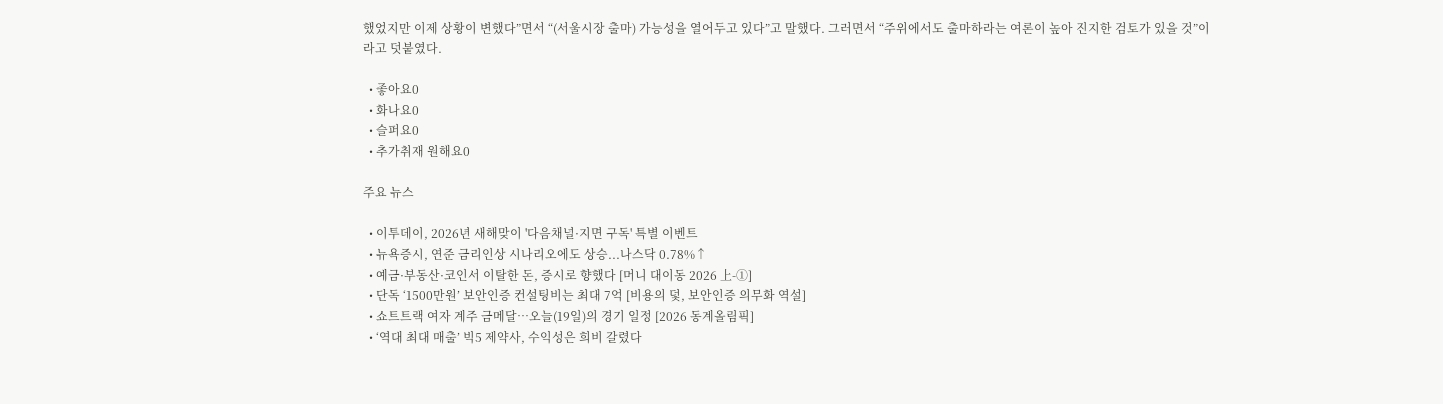했었지만 이제 상황이 변했다”면서 “(서울시장 출마) 가능성을 열어두고 있다”고 말했다. 그러면서 “주위에서도 출마하라는 여론이 높아 진지한 검토가 있을 것”이라고 덧붙였다.

  • 좋아요0
  • 화나요0
  • 슬퍼요0
  • 추가취재 원해요0

주요 뉴스

  • 이투데이, 2026년 새해맞이 '다음채널·지면 구독' 특별 이벤트
  • 뉴욕증시, 연준 금리인상 시나리오에도 상승...나스닥 0.78%↑
  • 예금·부동산·코인서 이탈한 돈, 증시로 향했다 [머니 대이동 2026 上-①]
  • 단독 ‘1500만원’ 보안인증 컨설팅비는 최대 7억 [비용의 덫, 보안인증 의무화 역설]
  • 쇼트트랙 여자 계주 금메달…오늘(19일)의 경기 일정 [2026 동계올림픽]
  • ‘역대 최대 매출’ 빅5 제약사, 수익성은 희비 갈렸다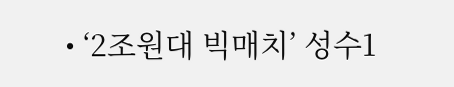• ‘2조원대 빅매치’ 성수1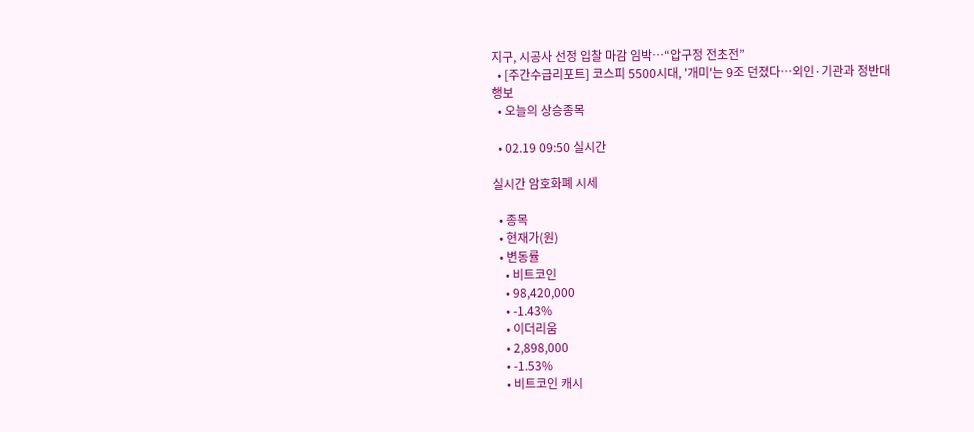지구, 시공사 선정 입찰 마감 임박…“압구정 전초전”
  • [주간수급리포트] 코스피 5500시대, '개미'는 9조 던졌다…외인·기관과 정반대 행보
  • 오늘의 상승종목

  • 02.19 09:50 실시간

실시간 암호화폐 시세

  • 종목
  • 현재가(원)
  • 변동률
    • 비트코인
    • 98,420,000
    • -1.43%
    • 이더리움
    • 2,898,000
    • -1.53%
    • 비트코인 캐시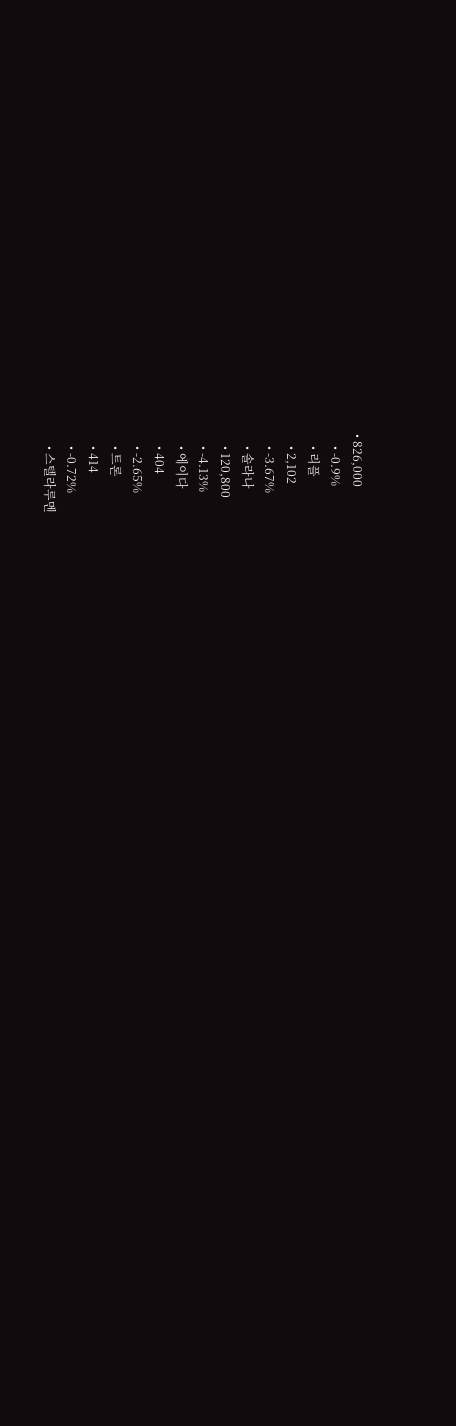• 826,000
    • -0.9%
    • 리플
    • 2,102
    • -3.67%
    • 솔라나
    • 120,800
    • -4.13%
    • 에이다
    • 404
    • -2.65%
    • 트론
    • 414
    • -0.72%
    • 스텔라루멘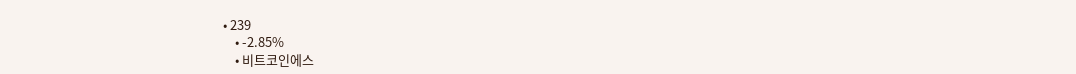• 239
    • -2.85%
    • 비트코인에스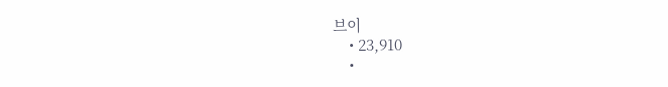브이
    • 23,910
    •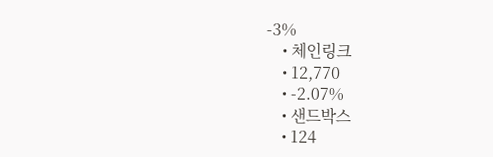-3%
    • 체인링크
    • 12,770
    • -2.07%
    • 샌드박스
    • 124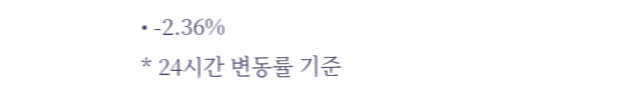• -2.36%
* 24시간 변동률 기준